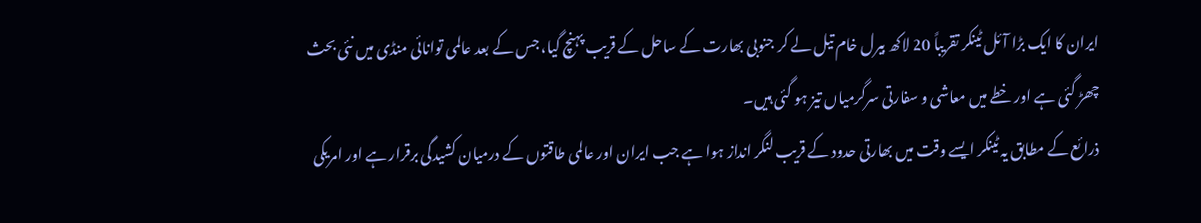ایران کا ایک بڑا آئل ٹینکر تقریباً 20 لاکھ بیرل خام تیل لے کر جنوبی بھارت کے ساحل کے قریب پہنچ گیا، جس کے بعد عالمی توانائی منڈی میں نئی بحث چھڑ گئی ہے اور خطے میں معاشی و سفارتی سرگرمیاں تیز ہو گئی ہیں۔
ذرائع کے مطابق یہ ٹینکر ایسے وقت میں بھارتی حدود کے قریب لنگر انداز ہوا ہے جب ایران اور عالمی طاقتوں کے درمیان کشیدگی برقرار ہے اور امریکی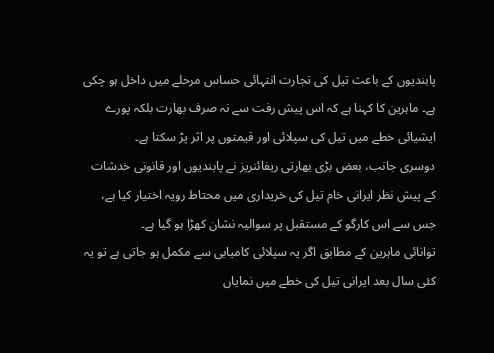پابندیوں کے باعث تیل کی تجارت انتہائی حساس مرحلے میں داخل ہو چکی ہے۔ ماہرین کا کہنا ہے کہ اس پیش رفت سے نہ صرف بھارت بلکہ پورے ایشیائی خطے میں تیل کی سپلائی اور قیمتوں پر اثر پڑ سکتا ہے۔
دوسری جانب، بعض بڑی بھارتی ریفائنریز نے پابندیوں اور قانونی خدشات کے پیش نظر ایرانی خام تیل کی خریداری میں محتاط رویہ اختیار کیا ہے، جس سے اس کارگو کے مستقبل پر سوالیہ نشان کھڑا ہو گیا ہے۔
توانائی ماہرین کے مطابق اگر یہ سپلائی کامیابی سے مکمل ہو جاتی ہے تو یہ کئی سال بعد ایرانی تیل کی خطے میں نمایاں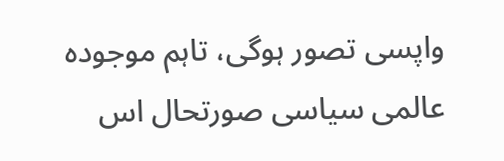واپسی تصور ہوگی، تاہم موجودہ عالمی سیاسی صورتحال اس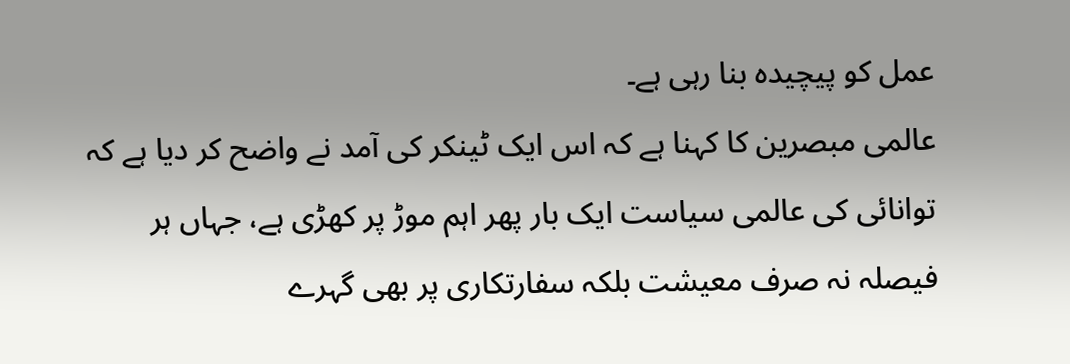عمل کو پیچیدہ بنا رہی ہے۔
عالمی مبصرین کا کہنا ہے کہ اس ایک ٹینکر کی آمد نے واضح کر دیا ہے کہ توانائی کی عالمی سیاست ایک بار پھر اہم موڑ پر کھڑی ہے، جہاں ہر فیصلہ نہ صرف معیشت بلکہ سفارتکاری پر بھی گہرے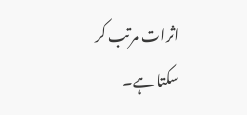اثرات مرتب کر سکتا ہے۔